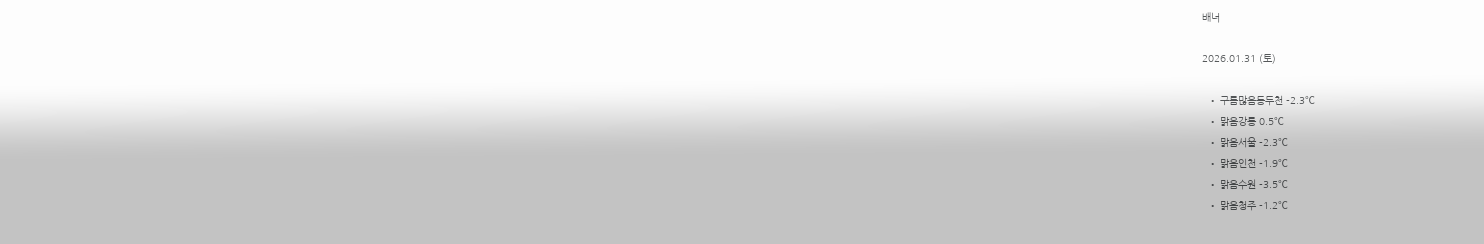배너

2026.01.31 (토)

  • 구름많음동두천 -2.3℃
  • 맑음강릉 0.5℃
  • 맑음서울 -2.3℃
  • 맑음인천 -1.9℃
  • 맑음수원 -3.5℃
  • 맑음청주 -1.2℃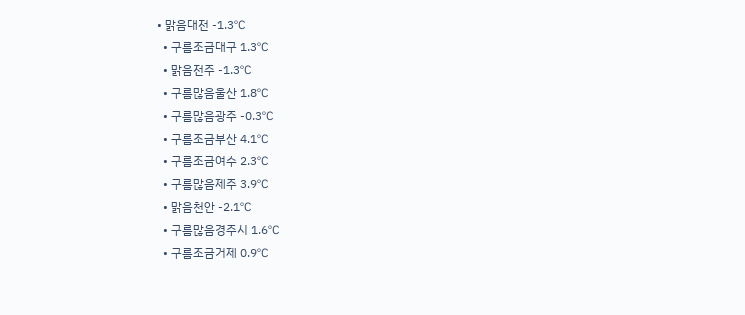• 맑음대전 -1.3℃
  • 구름조금대구 1.3℃
  • 맑음전주 -1.3℃
  • 구름많음울산 1.8℃
  • 구름많음광주 -0.3℃
  • 구름조금부산 4.1℃
  • 구름조금여수 2.3℃
  • 구름많음제주 3.9℃
  • 맑음천안 -2.1℃
  • 구름많음경주시 1.6℃
  • 구름조금거제 0.9℃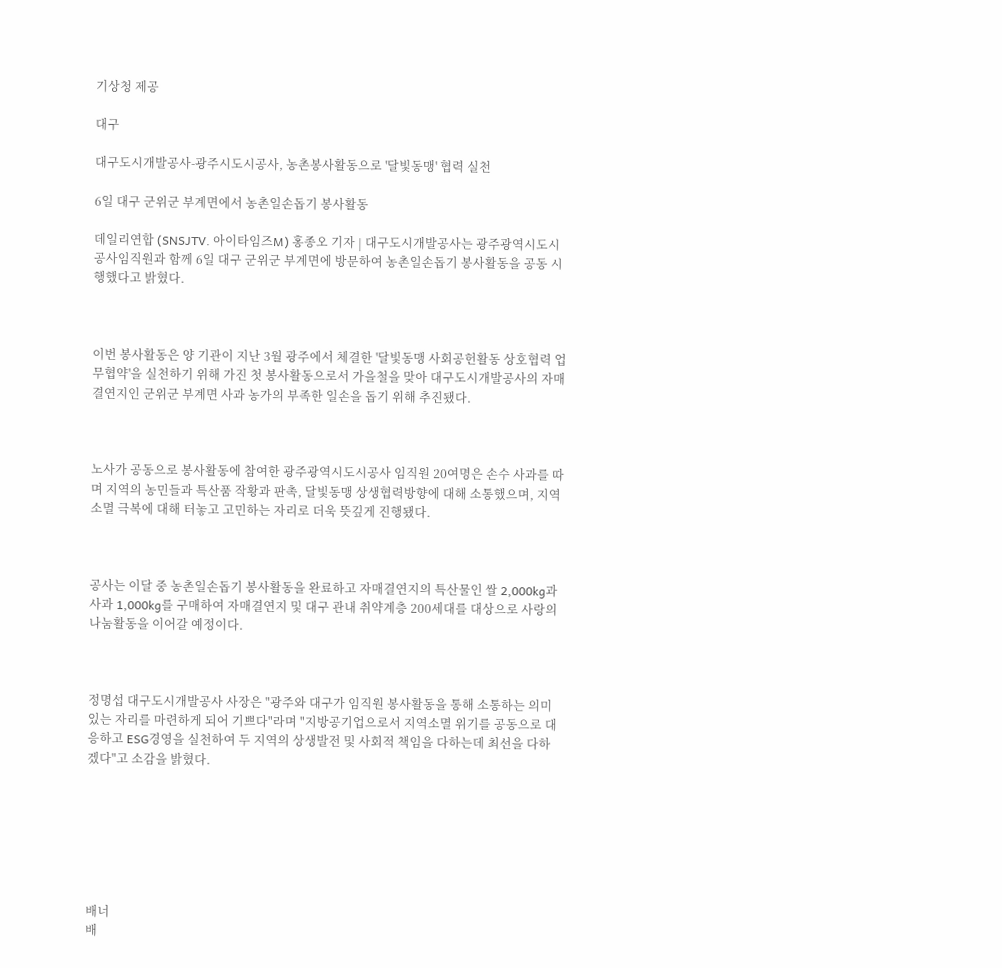기상청 제공

대구

대구도시개발공사-광주시도시공사, 농촌봉사활동으로 '달빛동맹' 협력 실천

6일 대구 군위군 부계면에서 농촌일손돕기 봉사활동

데일리연합 (SNSJTV. 아이타임즈M) 홍종오 기자 | 대구도시개발공사는 광주광역시도시공사임직원과 함께 6일 대구 군위군 부계면에 방문하여 농촌일손돕기 봉사활동을 공동 시행했다고 밝혔다.



이번 봉사활동은 양 기관이 지난 3월 광주에서 체결한 '달빛동맹 사회공헌활동 상호협력 업무협약'을 실천하기 위해 가진 첫 봉사활동으로서 가을철을 맞아 대구도시개발공사의 자매결연지인 군위군 부계면 사과 농가의 부족한 일손을 돕기 위해 추진됐다.



노사가 공동으로 봉사활동에 참여한 광주광역시도시공사 임직원 20여명은 손수 사과를 따며 지역의 농민들과 특산품 작황과 판촉, 달빛동맹 상생협력방향에 대해 소통했으며, 지역소멸 극복에 대해 터놓고 고민하는 자리로 더욱 뜻깊게 진행됐다.



공사는 이달 중 농촌일손돕기 봉사활동을 완료하고 자매결연지의 특산물인 쌀 2,000kg과 사과 1,000kg를 구매하여 자매결연지 및 대구 관내 취약계층 200세대를 대상으로 사랑의 나눔활동을 이어갈 예정이다.



정명섭 대구도시개발공사 사장은 "광주와 대구가 임직원 봉사활동을 통해 소통하는 의미 있는 자리를 마련하게 되어 기쁘다"라며 "지방공기업으로서 지역소멸 위기를 공동으로 대응하고 ESG경영을 실천하여 두 지역의 상생발전 및 사회적 책임을 다하는데 최선을 다하겠다"고 소감을 밝혔다.







배너
배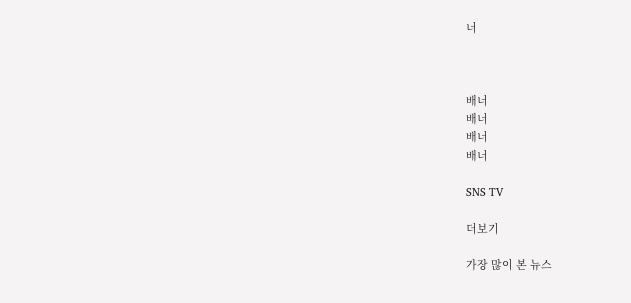너



배너
배너
배너
배너

SNS TV

더보기

가장 많이 본 뉴스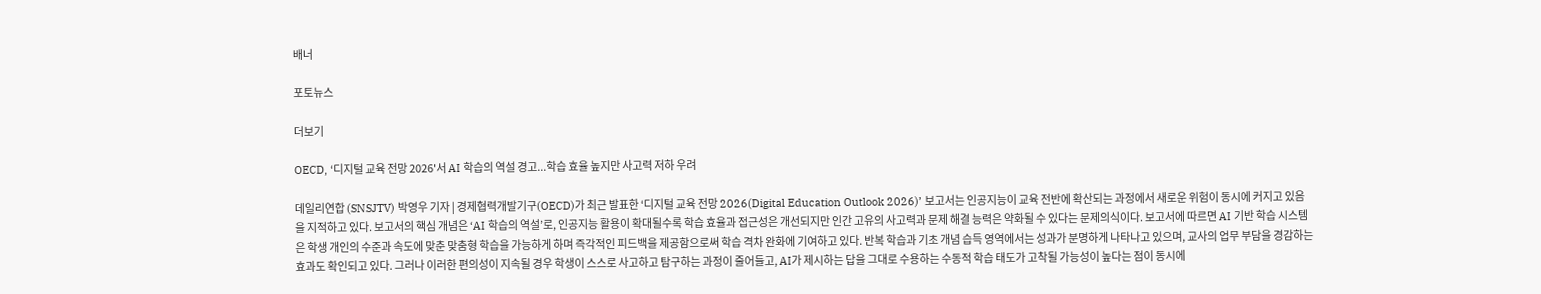배너

포토뉴스

더보기

OECD, ‘디지털 교육 전망 2026'서 AI 학습의 역설 경고...학습 효율 높지만 사고력 저하 우려

데일리연합 (SNSJTV) 박영우 기자 | 경제협력개발기구(OECD)가 최근 발표한 ‘디지털 교육 전망 2026(Digital Education Outlook 2026)’ 보고서는 인공지능이 교육 전반에 확산되는 과정에서 새로운 위험이 동시에 커지고 있음을 지적하고 있다. 보고서의 핵심 개념은 ‘AI 학습의 역설’로, 인공지능 활용이 확대될수록 학습 효율과 접근성은 개선되지만 인간 고유의 사고력과 문제 해결 능력은 약화될 수 있다는 문제의식이다. 보고서에 따르면 AI 기반 학습 시스템은 학생 개인의 수준과 속도에 맞춘 맞춤형 학습을 가능하게 하며 즉각적인 피드백을 제공함으로써 학습 격차 완화에 기여하고 있다. 반복 학습과 기초 개념 습득 영역에서는 성과가 분명하게 나타나고 있으며, 교사의 업무 부담을 경감하는 효과도 확인되고 있다. 그러나 이러한 편의성이 지속될 경우 학생이 스스로 사고하고 탐구하는 과정이 줄어들고, AI가 제시하는 답을 그대로 수용하는 수동적 학습 태도가 고착될 가능성이 높다는 점이 동시에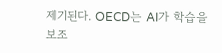제기된다. OECD는 AI가 학습을 보조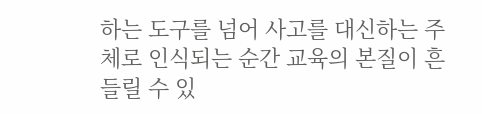하는 도구를 넘어 사고를 대신하는 주체로 인식되는 순간 교육의 본질이 흔들릴 수 있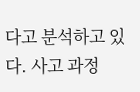다고 분석하고 있다. 사고 과정